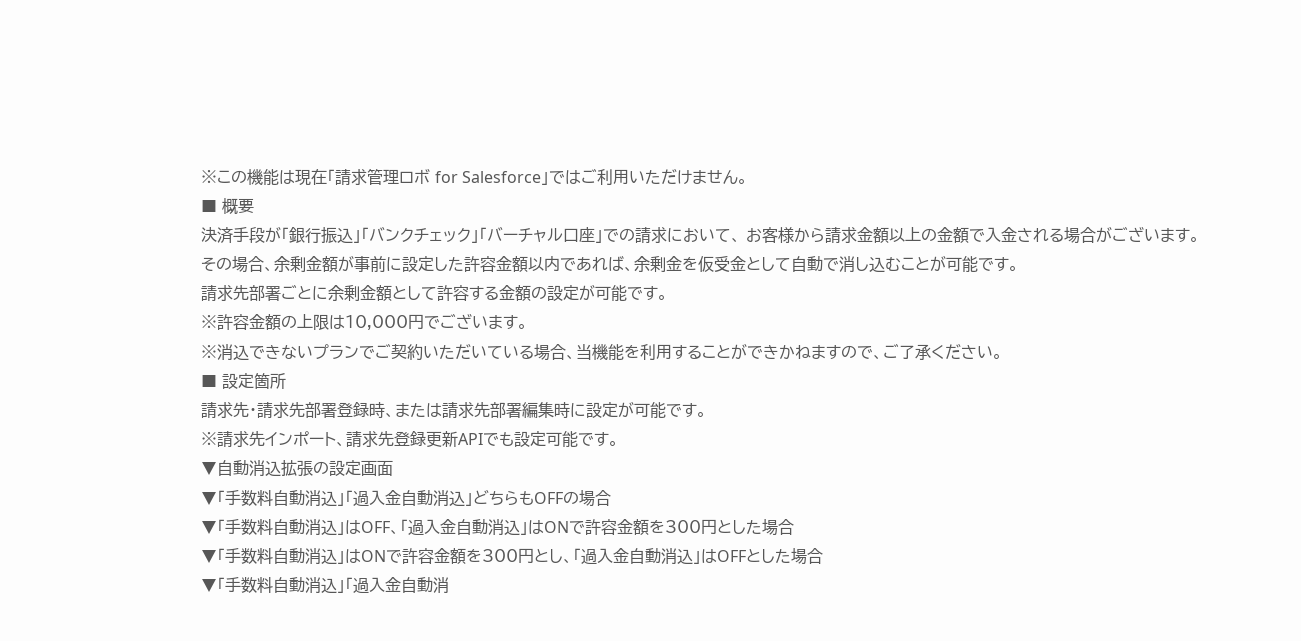※この機能は現在「請求管理ロボ for Salesforce」ではご利用いただけません。
■ 概要
決済手段が「銀行振込」「バンクチェック」「バーチャル口座」での請求において、 お客様から請求金額以上の金額で入金される場合がございます。
その場合、余剰金額が事前に設定した許容金額以内であれば、余剰金を仮受金として自動で消し込むことが可能です。
請求先部署ごとに余剰金額として許容する金額の設定が可能です。
※許容金額の上限は10,000円でございます。
※消込できないプランでご契約いただいている場合、当機能を利用することができかねますので、ご了承ください。
■ 設定箇所
請求先・請求先部署登録時、または請求先部署編集時に設定が可能です。
※請求先インポート、請求先登録更新APIでも設定可能です。
▼自動消込拡張の設定画面
▼「手数料自動消込」「過入金自動消込」どちらもOFFの場合
▼「手数料自動消込」はOFF、「過入金自動消込」はONで許容金額を300円とした場合
▼「手数料自動消込」はONで許容金額を300円とし、「過入金自動消込」はOFFとした場合
▼「手数料自動消込」「過入金自動消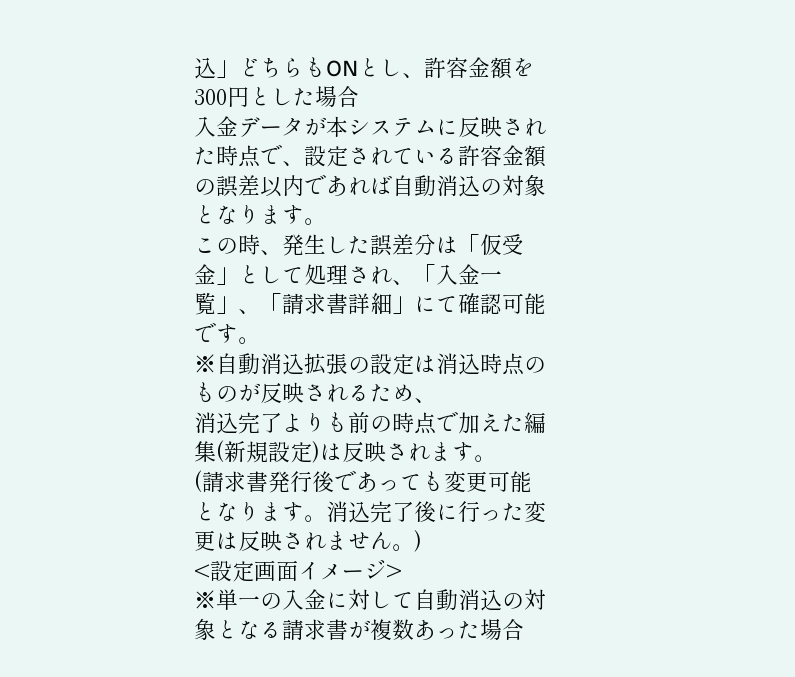込」どちらもONとし、許容金額を300円とした場合
入金データが本システムに反映された時点で、設定されている許容金額の誤差以内であれば自動消込の対象となります。
この時、発生した誤差分は「仮受金」として処理され、「入金一覧」、「請求書詳細」にて確認可能です。
※自動消込拡張の設定は消込時点のものが反映されるため、
消込完了よりも前の時点で加えた編集(新規設定)は反映されます。
(請求書発行後であっても変更可能となります。消込完了後に行った変更は反映されません。)
<設定画面イメージ>
※単一の入金に対して自動消込の対象となる請求書が複数あった場合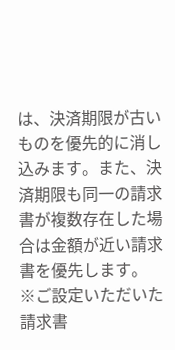は、決済期限が古いものを優先的に消し込みます。また、決済期限も同一の請求書が複数存在した場合は金額が近い請求書を優先します。
※ご設定いただいた請求書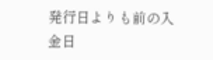発行日よりも前の入金日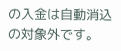の入金は自動消込の対象外です。